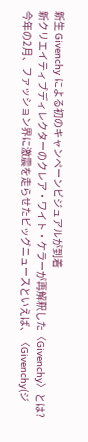新生 Givenchy による初のキャンペーンビジュアルが到着
新クリエイティブディレクターのクレア・ワイト・ケラーが再解釈した〈Givenchy〉とは?
今年の2月、ファッション界に激震を走らせたビッグニュースといえば、〈Givenchy(ジ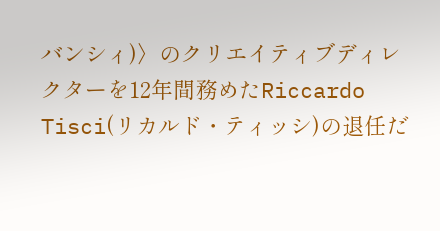バンシィ)〉のクリエイティブディレクターを12年間務めたRiccardo Tisci(リカルド・ティッシ)の退任だ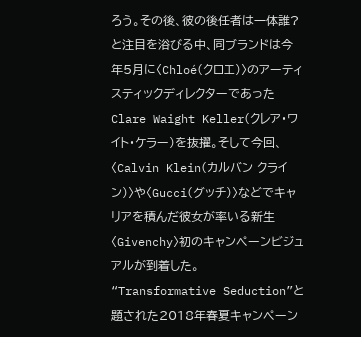ろう。その後、彼の後任者は一体誰? と注目を浴びる中、同ブランドは今年5月に〈Chloé(クロエ)〉のアーティスティックディレクターであったClare Waight Keller(クレア・ワイト・ケラー)を抜擢。そして今回、〈Calvin Klein(カルバン クライン)〉や〈Gucci(グッチ)〉などでキャリアを積んだ彼女が率いる新生〈Givenchy〉初のキャンペーンビジュアルが到着した。
“Transformative Seduction”と題された2018年春夏キャンペーン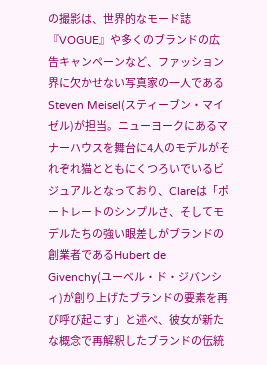の撮影は、世界的なモード誌『VOGUE』や多くのブランドの広告キャンペーンなど、ファッション界に欠かせない写真家の一人であるSteven Meisel(スティーブン・マイゼル)が担当。ニューヨークにあるマナーハウスを舞台に4人のモデルがそれぞれ猫とともにくつろいでいるビジュアルとなっており、Clareは「ポートレートのシンプルさ、そしてモデルたちの強い眼差しがブランドの創業者であるHubert de Givenchy(ユーベル・ド・ジバンシィ)が創り上げたブランドの要素を再び呼び起こす」と述べ、彼女が新たな概念で再解釈したブランドの伝統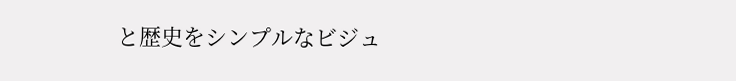と歴史をシンプルなビジュ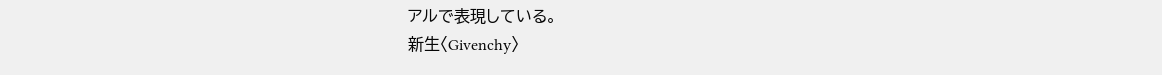アルで表現している。
新生〈Givenchy〉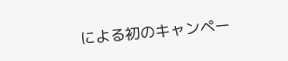による初のキャンペー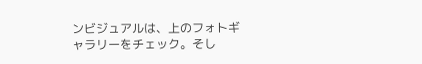ンビジュアルは、上のフォトギャラリーをチェック。そし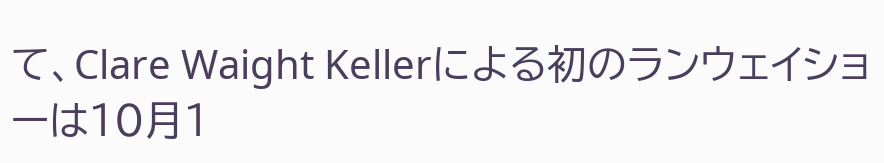て、Clare Waight Kellerによる初のランウェイショーは10月1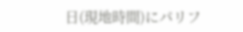日(現地時間)にパリフ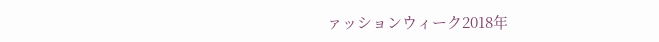ァッションウィーク2018年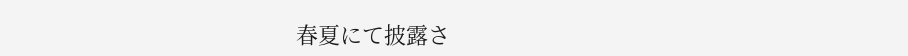春夏にて披露さ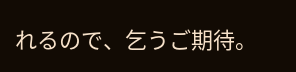れるので、乞うご期待。